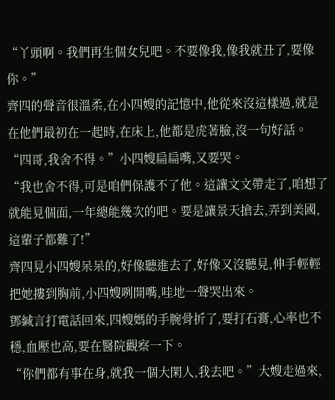“丫頭啊。我們再生個女兒吧。不要像我,像我就丑了,要像你。”
齊四的聲音很溫柔,在小四嫂的記憶中,他從來沒這樣過,就是在他們最初在一起時,在床上,他都是虎著臉,沒一句好話。
“四哥,我舍不得。”小四嫂扁扁嘴,又要哭。
“我也舍不得,可是咱們保護不了他。這讓文文帶走了,咱想了就能見個面,一年總能幾次的吧。要是讓景天搶去,弄到美國,這輩子都難了!”
齊四見小四嫂呆呆的,好像聽進去了,好像又沒聽見,伸手輕輕把她摟到胸前,小四嫂咧開嘴,哇地一聲哭出來。
鄧緘言打電話回來,四嫂媽的手腕骨折了,要打石膏,心率也不穩,血壓也高,要在醫院觀察一下。
“你們都有事在身,就我一個大閑人,我去吧。”大嫂走過來,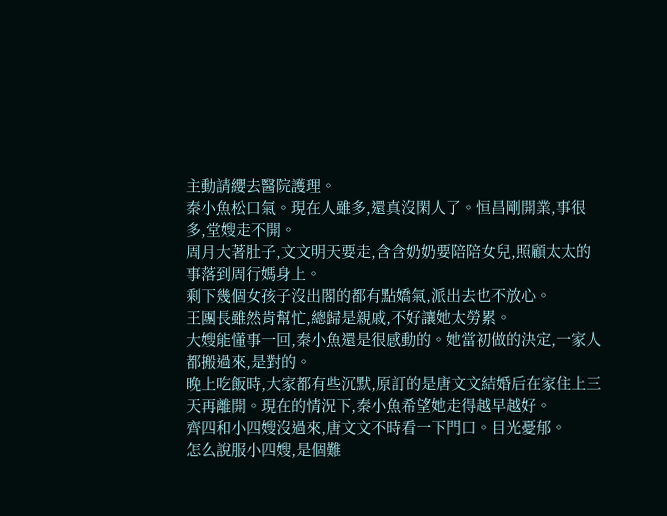主動請纓去醫院護理。
秦小魚松口氣。現在人雖多,還真沒閑人了。恒昌剛開業,事很多,堂嫂走不開。
周月大著肚子,文文明天要走,含含奶奶要陪陪女兒,照顧太太的事落到周行媽身上。
剩下幾個女孩子沒出閣的都有點嬌氣,派出去也不放心。
王團長雖然肯幫忙,總歸是親戚,不好讓她太勞累。
大嫂能懂事一回,秦小魚還是很感動的。她當初做的決定,一家人都搬過來,是對的。
晚上吃飯時,大家都有些沉默,原訂的是唐文文結婚后在家住上三天再離開。現在的情況下,秦小魚希望她走得越早越好。
齊四和小四嫂沒過來,唐文文不時看一下門口。目光憂郁。
怎么說服小四嫂,是個難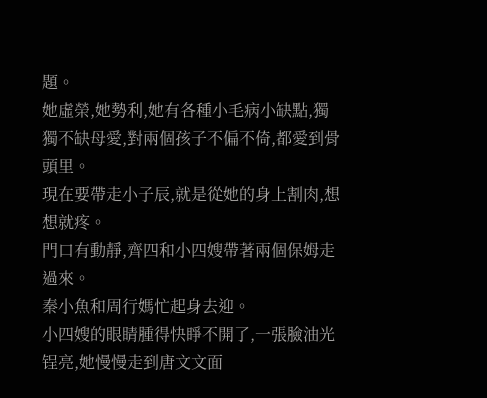題。
她虛榮,她勢利,她有各種小毛病小缺點,獨獨不缺母愛,對兩個孩子不偏不倚,都愛到骨頭里。
現在要帶走小子辰,就是從她的身上割肉,想想就疼。
門口有動靜,齊四和小四嫂帶著兩個保姆走過來。
秦小魚和周行媽忙起身去迎。
小四嫂的眼睛腫得快睜不開了,一張臉油光锃亮,她慢慢走到唐文文面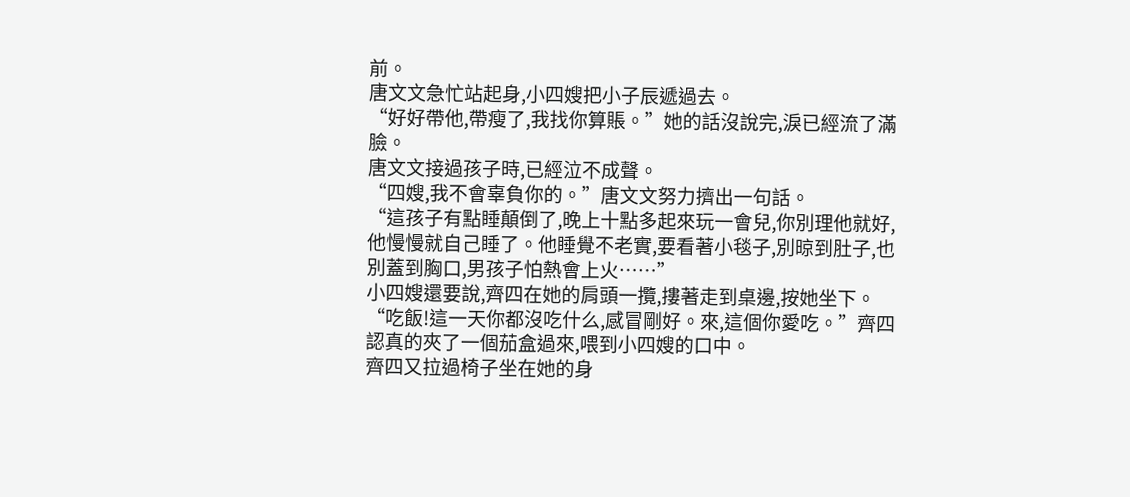前。
唐文文急忙站起身,小四嫂把小子辰遞過去。
“好好帶他,帶瘦了,我找你算賬。”她的話沒說完,淚已經流了滿臉。
唐文文接過孩子時,已經泣不成聲。
“四嫂,我不會辜負你的。”唐文文努力擠出一句話。
“這孩子有點睡顛倒了,晚上十點多起來玩一會兒,你別理他就好,他慢慢就自己睡了。他睡覺不老實,要看著小毯子,別晾到肚子,也別蓋到胸口,男孩子怕熱會上火……”
小四嫂還要說,齊四在她的肩頭一攬,摟著走到桌邊,按她坐下。
“吃飯!這一天你都沒吃什么,感冒剛好。來,這個你愛吃。”齊四認真的夾了一個茄盒過來,喂到小四嫂的口中。
齊四又拉過椅子坐在她的身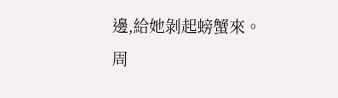邊,給她剝起螃蟹來。
周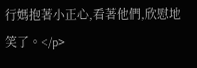行媽抱著小正心,看著他們,欣慰地笑了。</p>